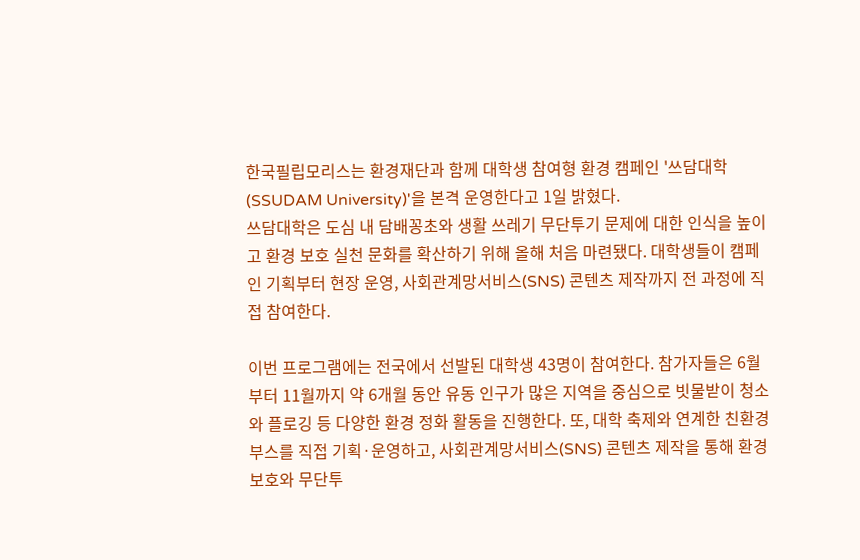한국필립모리스는 환경재단과 함께 대학생 참여형 환경 캠페인 '쓰담대학(SSUDAM University)'을 본격 운영한다고 1일 밝혔다.
쓰담대학은 도심 내 담배꽁초와 생활 쓰레기 무단투기 문제에 대한 인식을 높이고 환경 보호 실천 문화를 확산하기 위해 올해 처음 마련됐다. 대학생들이 캠페인 기획부터 현장 운영, 사회관계망서비스(SNS) 콘텐츠 제작까지 전 과정에 직접 참여한다.

이번 프로그램에는 전국에서 선발된 대학생 43명이 참여한다. 참가자들은 6월부터 11월까지 약 6개월 동안 유동 인구가 많은 지역을 중심으로 빗물받이 청소와 플로깅 등 다양한 환경 정화 활동을 진행한다. 또, 대학 축제와 연계한 친환경 부스를 직접 기획·운영하고, 사회관계망서비스(SNS) 콘텐츠 제작을 통해 환경 보호와 무단투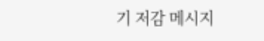기 저감 메시지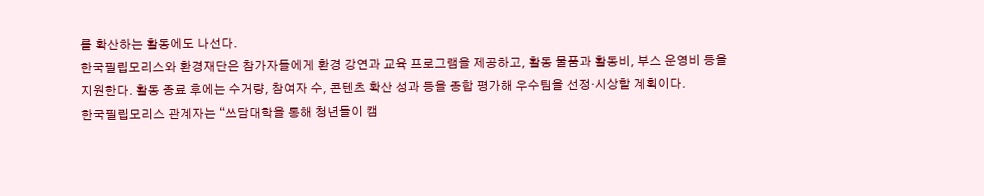를 확산하는 활동에도 나선다.
한국필립모리스와 환경재단은 참가자들에게 환경 강연과 교육 프로그램을 제공하고, 활동 물품과 활동비, 부스 운영비 등을 지원한다. 활동 종료 후에는 수거량, 참여자 수, 콘텐츠 확산 성과 등을 종합 평가해 우수팀을 선정·시상할 계획이다.
한국필립모리스 관계자는 “쓰담대학을 통해 청년들이 캠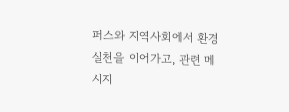퍼스와 지역사회에서 환경 실천을 이어가고, 관련 메시지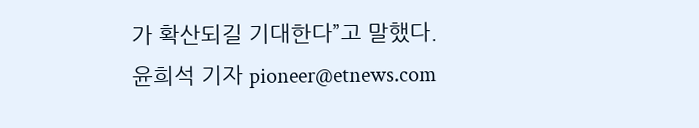가 확산되길 기대한다”고 말했다.
윤희석 기자 pioneer@etnews.com